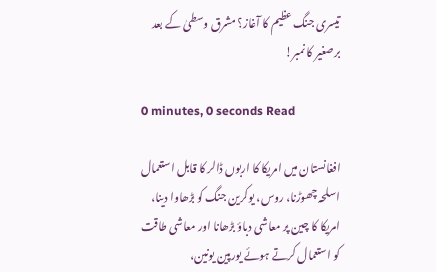تیسری جنگ عظیم کا آغاز؟ مشرق وسطیٰ کے بعد برصغیر کا نمبر!

0 minutes, 0 seconds Read

افغانستان میں امریکا کا اربوں ڈالر کا قابل استعمال اسلحہ چھوڑنا، روس، یوکرین جنگ کو بڑھاوا دینا، امریکا کا چین پر معاشی دباؤ بڑھانا اور معاشی طاقت کو استعمال کرتے ہوئے یورپین یونین،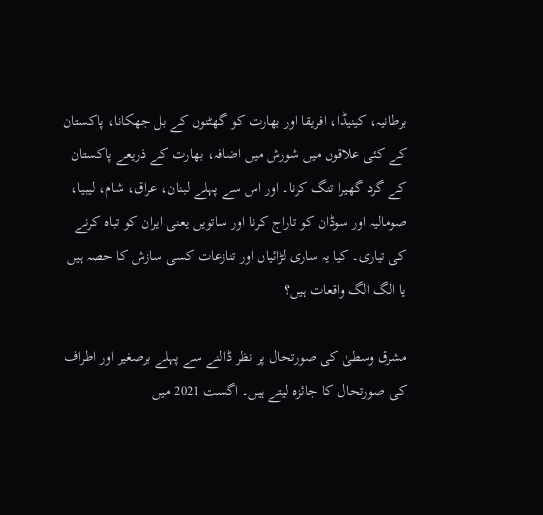برطانیہ، کینیڈا، افریقا اور بھارت کو گھٹنوں کے بل جھکانا، پاکستان کے کئی علاقوں میں شورش میں اضافہ، بھارت کے ذریعے پاکستان کے گرد گھیرا تنگ کرنا۔ اور اس سے پہلے لبنان، عراق، شام، لیبیا، صومالیہ اور سوڈان کو تاراج کرنا اور ساتویں یعنی ایران کو تباہ کرنے کی تیاری۔ کیا یہ ساری لڑائیاں اور تنازعات کسی سازش کا حصہ ہیں یا الگ الگ واقعات ہیں؟

مشرق وسطیٰ کی صورتحال پر نظر ڈالنے سے پہلے برصغیر اور اطراف کی صورتحال کا جائزہ لیتے ہیں۔ اگست 2021 میں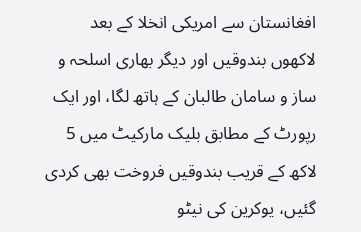افغانستان سے امریکی انخلا کے بعد لاکھوں بندوقیں اور دیگر بھاری اسلحہ و ساز و سامان طالبان کے ہاتھ لگا، اور ایک رپورٹ کے مطابق بلیک مارکیٹ میں 5 لاکھ کے قریب بندوقیں فروخت بھی کردی گئیں، یوکرین کی نیٹو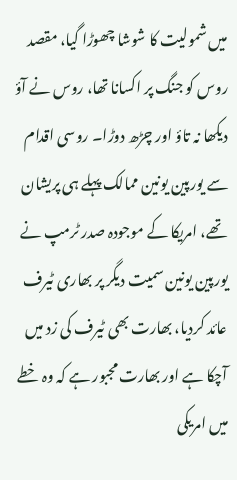میں شمولیت کا شوشا چھوڑا گیا، مقصد روس کو جنگ پر اکسانا تھا، روس نے آؤ دیکھا نہ تاؤ اور چڑھ دوڑا۔ روسی اقدام سے یورپین یونین ممالک پہلے ہی پریشان تھے، امریکا کے موجودہ صدر ٹرمپ نے یورپین یونین سمیت دیگر پر بھاری ٹیرف عائد کردیا، بھارت بھی ٹیرف کی زد میں آچکا ہے اور بھارت مجبور ہے کہ وہ خطے میں امریکی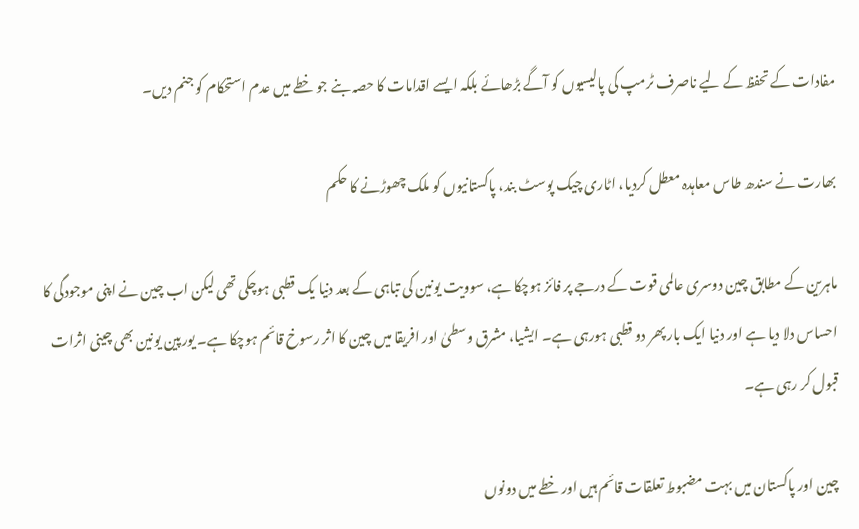مفادات کے تحفظ کے لیے ناصرف ٹرمپ کی پالیسیوں کو آگے بڑھائے بلکہ ایسے اقدامات کا حصہ بنے جو خطے میں عدم استحکام کو جنم دیں۔

بھارت نے سندھ طاس معاہدہ معطل کردیا، اٹاری چیک پوسٹ بند، پاکستانیوں کو ملک چھوڑنے کا حکم

ماہرین کے مطابق چین دوسری عالمی قوت کے درجے پر فائز ہوچکا ہے، سوویت یونین کی تباہی کے بعد دنیا یک قطبی ہوچکی تھی لیکن اب چین نے اپنی موجودگی کا احساس دلا دیا ہے اور دنیا ایک بار پھر دو قطبی ہورہی ہے۔ ایشیا، مشرق وسطیٰ اور افریقا میں چین کا اثر رسوخ قائم ہوچکا ہے۔ یورپین یونین بھی چینی اثرات قبول کر رہی ہے۔

چین اور پاکستان میں بہت مضبوط تعلقات قائم ہیں اور خطے میں دونوں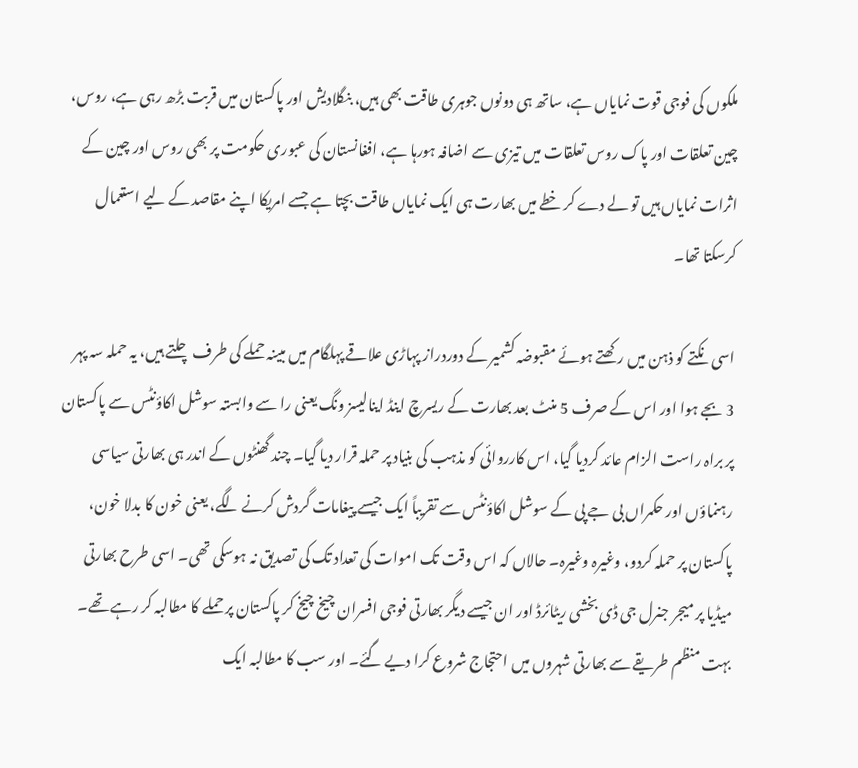ملکوں کی فوجی قوت نمایاں ہے، ساتھ ہی دونوں جوہری طاقت بھی ہیں، بنگلادیش اور پاکستان میں قربت بڑھ رہی ہے، روس، چین تعلقات اور پاک روس تعلقات میں تیزی سے اضافہ ہورہا ہے، افغانستان کی عبوری حکومت پر بھی روس اور چین کے اثرات نمایاں ہیں تو لے دے کر خطے میں بھارت ہی ایک نمایاں طاقت بچتا ہے جسے امریکا اپنے مقاصد کے لیے استعمال کرسکتا تھا۔

اسی نکتے کو ذہن میں رکھتے ہوئے مقبوضہ کشمیر کے دوردراز پہاڑی علاقے پہلگام میں مبینہ حملے کی طرف چلتے ہیں، یہ حملہ سہ پہر 3 بجے ہوا اور اس کے صرف 5 منٹ بعد بھارت کے ریسرچ اینڈ اینالیسز ونگ یعنی را سے وابستہ سوشل اکاؤنٹس سے پاکستان پر براہ راست الزام عائد کردیا گیا، اس کارروائی کو مذہب کی بنیاد پر حملہ قرار دیا گیا۔ چند گھنٹوں کے اندر ہی بھارتی سیاسی رہنماؤں اور حکمراں بی جے پی کے سوشل اکاؤنٹس سے تقریباً ایک جیسے پیغامات گردش کرنے لگے، یعنی خون کا بدلا خون، پاکستان پر حملہ کردو، وغیرہ وغیرہ۔ حالاں کہ اس وقت تک اموات کی تعداد تک کی تصدیق نہ ہوسکی تھی۔ اسی طرح بھارتی میڈیا پر میجر جنرل جی ڈی بخشی ریٹائرڈ اور ان جیسے دیگر بھارتی فوجی افسران چیخ چیخ کر پاکستان پر حملے کا مطالبہ کر رہے تھے۔ بہت منظم طریقے سے بھارتی شہروں میں احتجاج شروع کرا دیے گئے۔ اور سب کا مطالبہ ایک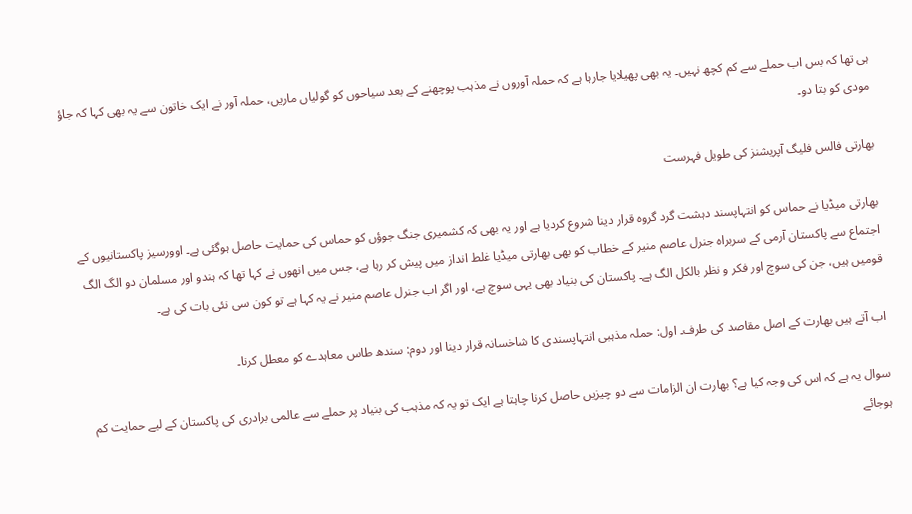ہی تھا کہ بس اب حملے سے کم کچھ نہیں۔ یہ بھی پھیلایا جارہا ہے کہ حملہ آوروں نے مذہب پوچھنے کے بعد سیاحوں کو گولیاں ماریں، حملہ آور نے ایک خاتون سے یہ بھی کہا کہ جاؤ مودی کو بتا دو۔

بھارتی فالس فلیگ آپریشنز کی طویل فہرست

بھارتی میڈیا نے حماس کو انتہاپسند دہشت گرد گروہ قرار دینا شروع کردیا ہے اور یہ بھی کہ کشمیری جنگ جوؤں کو حماس کی حمایت حاصل ہوگئی ہے۔ اوورسیز پاکستانیوں کے اجتماع سے پاکستان آرمی کے سربراہ جنرل عاصم منیر کے خطاب کو بھی بھارتی میڈیا غلط انداز میں پیش کر رہا ہے، جس میں انھوں نے کہا تھا کہ ہندو اور مسلمان دو الگ الگ قومیں ہیں، جن کی سوچ اور فکر و نظر بالکل الگ ہے۔ پاکستان کی بنیاد بھی یہی سوچ ہے، اور اگر اب جنرل عاصم منیر نے یہ کہا ہے تو کون سی نئی بات کی ہے۔

اب آتے ہیں بھارت کے اصل مقاصد کی طرف۔ اول: حملہ مذہبی انتہاپسندی کا شاخسانہ قرار دینا اور دوم: سندھ طاس معاہدے کو معطل کرنا۔

سوال یہ ہے کہ اس کی وجہ کیا ہے؟ بھارت ان الزامات سے دو چیزیں حاصل کرنا چاہتا ہے ایک تو یہ کہ مذہب کی بنیاد پر حملے سے عالمی برادری کی پاکستان کے لیے حمایت کم ہوجائے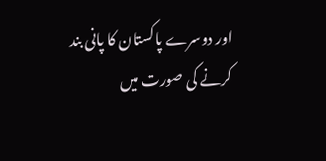اور دوسرے پاکستان کا پانی بند کرنے کی صورت میں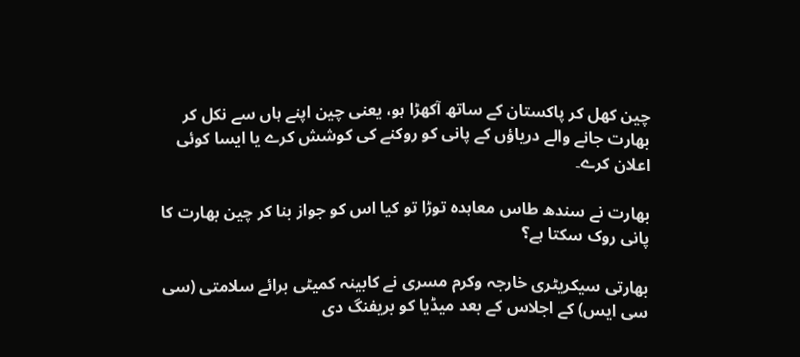چین کھل کر پاکستان کے ساتھ آکھڑا ہو، یعنی چین اپنے ہاں سے نکل کر بھارت جانے والے دریاؤں کے پانی کو روکنے کی کوشش کرے یا ایسا کوئی اعلان کرے۔

بھارت نے سندھ طاس معاہدہ توڑا تو کیا اس کو جواز بنا کر چین بھارت کا پانی روک سکتا ہے؟

بھارتی سیکریٹری خارجہ وکرم مسری نے کابینہ کمیٹی برائے سلامتی (سی سی ایس) کے اجلاس کے بعد میڈیا کو بریفنگ دی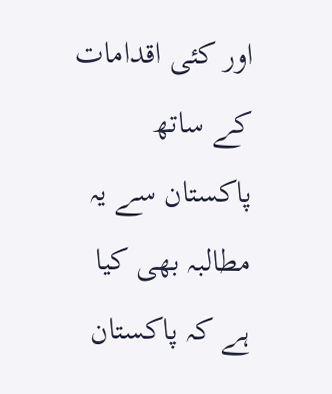اور کئی اقدامات کے ساتھ پاکستان سے یہ مطالبہ بھی کیا ہے کہ پاکستان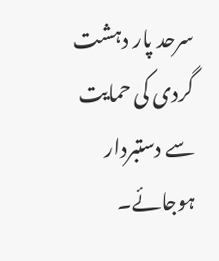سرحد پار دہشت گردی کی حمایت سے دستبردار ہوجائے۔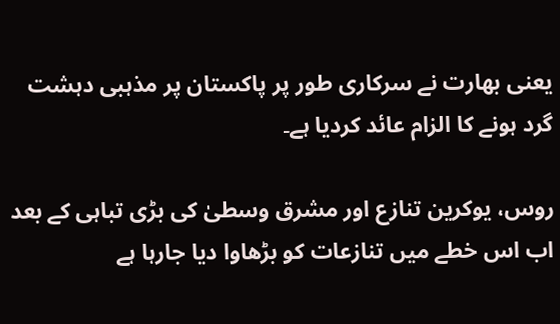یعنی بھارت نے سرکاری طور پر پاکستان پر مذہبی دہشت گرد ہونے کا الزام عائد کردیا ہے۔

روس، یوکرین تنازع اور مشرق وسطیٰ کی بڑی تباہی کے بعد اب اس خطے میں تنازعات کو بڑھاوا دیا جارہا ہے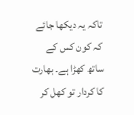تاکہ یہ دیکھا جائے کہ کون کس کے ساتھ کھڑا ہے۔ بھارت کا کردار تو کھل کر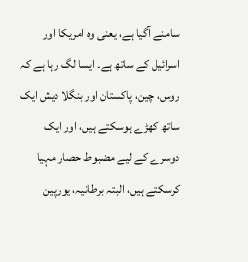سامنے آگیا ہے، یعنی وہ امریکا اور اسرائیل کے ساتھ ہے۔ ایسا لگ رہا ہے کہ روس، چین، پاکستان اور بنگلا دیش ایک ساتھ کھڑے ہوسکتے ہیں، اور ایک دوسرے کے لیے مضبوط حصار مہیا کرسکتے ہیں، البتہ برطانیہ، یورپین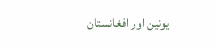یونین اور افغانستان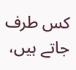کس طرف جاتے ہیں،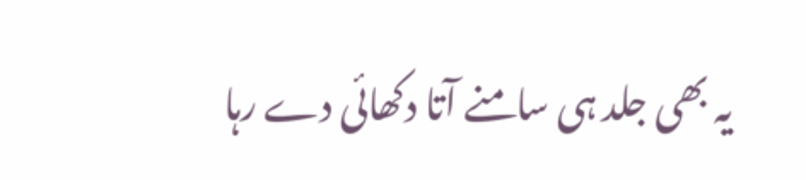یہ بھی جلد ہی سامنے آتا دکھائی دے رہا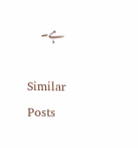ہے۔

Similar Posts